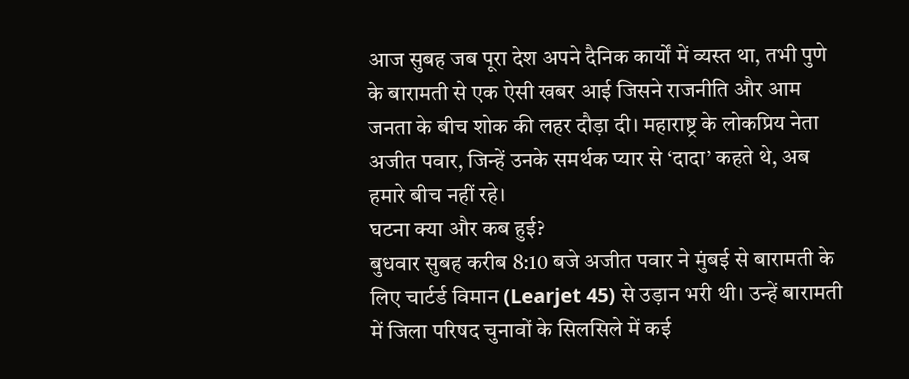आज सुबह जब पूरा देश अपने दैनिक कार्यों में व्यस्त था, तभी पुणे के बारामती से एक ऐसी खबर आई जिसने राजनीति और आम जनता के बीच शोक की लहर दौड़ा दी। महाराष्ट्र के लोकप्रिय नेता अजीत पवार, जिन्हें उनके समर्थक प्यार से ‘दादा’ कहते थे, अब हमारे बीच नहीं रहे।
घटना क्या और कब हुई?
बुधवार सुबह करीब 8:10 बजे अजीत पवार ने मुंबई से बारामती के लिए चार्टर्ड विमान (Learjet 45) से उड़ान भरी थी। उन्हें बारामती में जिला परिषद चुनावों के सिलसिले में कई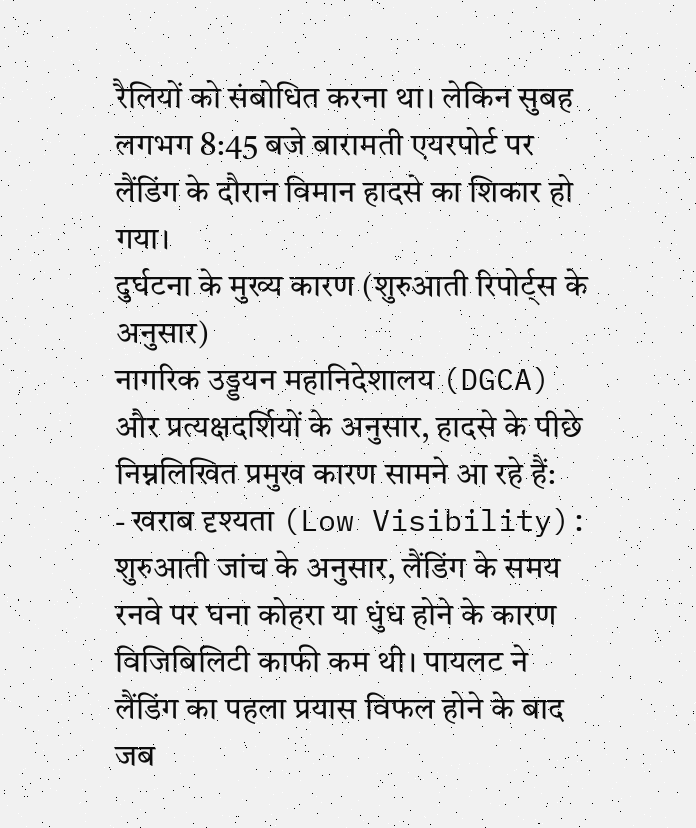रैलियों को संबोधित करना था। लेकिन सुबह लगभग 8:45 बजे बारामती एयरपोर्ट पर लैंडिंग के दौरान विमान हादसे का शिकार हो गया।
दुर्घटना के मुख्य कारण (शुरुआती रिपोर्ट्स के अनुसार)
नागरिक उड्डयन महानिदेशालय (DGCA) और प्रत्यक्षदर्शियों के अनुसार, हादसे के पीछे निम्नलिखित प्रमुख कारण सामने आ रहे हैं:
- खराब दृश्यता (Low Visibility): शुरुआती जांच के अनुसार, लैंडिंग के समय रनवे पर घना कोहरा या धुंध होने के कारण विजिबिलिटी काफी कम थी। पायलट ने लैंडिंग का पहला प्रयास विफल होने के बाद जब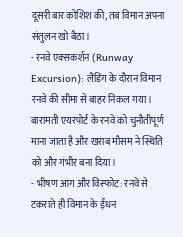दूसरी बार कोशिश की, तब विमान अपना संतुलन खो बैठा।
- रनवे एक्सकर्शन (Runway Excursion): लैंडिंग के दौरान विमान रनवे की सीमा से बाहर निकल गया। बारामती एयरपोर्ट के रनवे को चुनौतीपूर्ण माना जाता है और खराब मौसम ने स्थिति को और गंभीर बना दिया।
- भीषण आग और विस्फोट: रनवे से टकराते ही विमान के ईंधन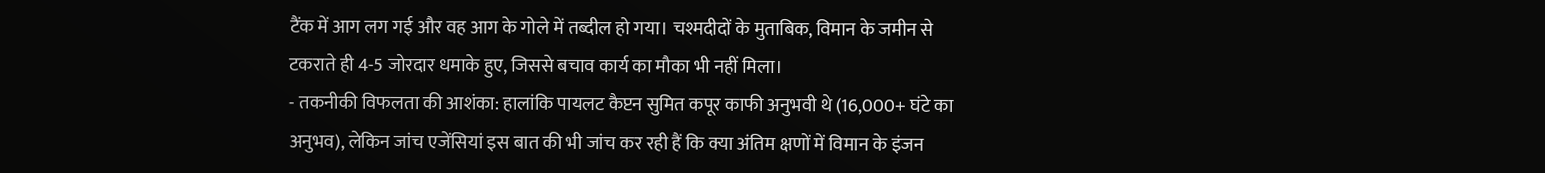टैंक में आग लग गई और वह आग के गोले में तब्दील हो गया। चश्मदीदों के मुताबिक, विमान के जमीन से टकराते ही 4-5 जोरदार धमाके हुए, जिससे बचाव कार्य का मौका भी नहीं मिला।
- तकनीकी विफलता की आशंका: हालांकि पायलट कैप्टन सुमित कपूर काफी अनुभवी थे (16,000+ घंटे का अनुभव), लेकिन जांच एजेंसियां इस बात की भी जांच कर रही हैं कि क्या अंतिम क्षणों में विमान के इंजन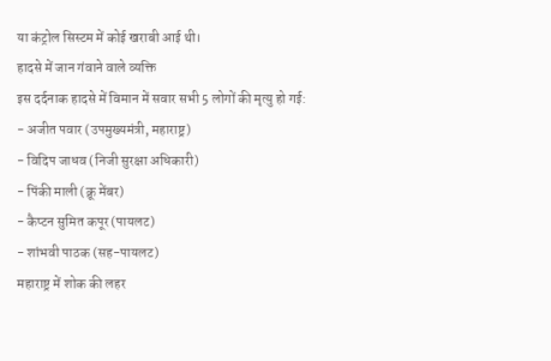या कंट्रोल सिस्टम में कोई खराबी आई थी।
हादसे में जान गंवाने वाले व्यक्ति
इस दर्दनाक हादसे में विमान में सवार सभी 5 लोगों की मृत्यु हो गई:
- अजीत पवार (उपमुख्यमंत्री, महाराष्ट्र)
- विदिप जाधव (निजी सुरक्षा अधिकारी)
- पिंकी माली (क्रू मेंबर)
- कैप्टन सुमित कपूर (पायलट)
- शांभवी पाठक (सह-पायलट)
महाराष्ट्र में शोक की लहर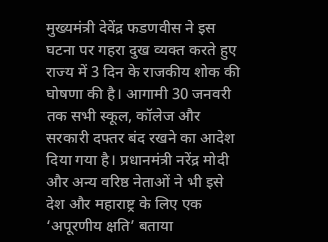मुख्यमंत्री देवेंद्र फडणवीस ने इस घटना पर गहरा दुख व्यक्त करते हुए राज्य में 3 दिन के राजकीय शोक की घोषणा की है। आगामी 30 जनवरी तक सभी स्कूल, कॉलेज और सरकारी दफ्तर बंद रखने का आदेश दिया गया है। प्रधानमंत्री नरेंद्र मोदी और अन्य वरिष्ठ नेताओं ने भी इसे देश और महाराष्ट्र के लिए एक ‘अपूरणीय क्षति’ बताया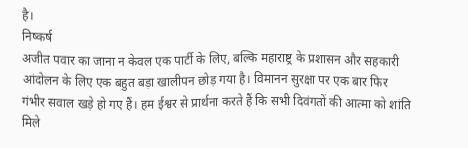है।
निष्कर्ष
अजीत पवार का जाना न केवल एक पार्टी के लिए, बल्कि महाराष्ट्र के प्रशासन और सहकारी आंदोलन के लिए एक बहुत बड़ा खालीपन छोड़ गया है। विमानन सुरक्षा पर एक बार फिर गंभीर सवाल खड़े हो गए हैं। हम ईश्वर से प्रार्थना करते हैं कि सभी दिवंगतों की आत्मा को शांति मिले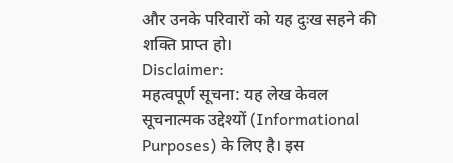और उनके परिवारों को यह दुःख सहने की शक्ति प्राप्त हो।
Disclaimer:
महत्वपूर्ण सूचना: यह लेख केवल सूचनात्मक उद्देश्यों (Informational Purposes) के लिए है। इस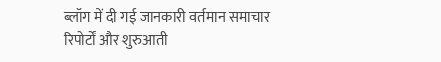ब्लॉग में दी गई जानकारी वर्तमान समाचार रिपोर्टों और शुरुआती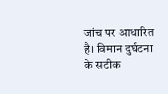जांच पर आधारित है। विमान दुर्घटना के सटीक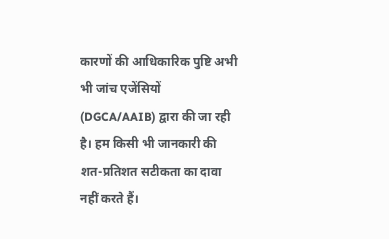कारणों की आधिकारिक पुष्टि अभी भी जांच एजेंसियों (DGCA/AAIB) द्वारा की जा रही है। हम किसी भी जानकारी की शत-प्रतिशत सटीकता का दावा नहीं करते हैं।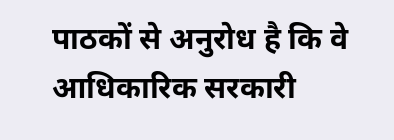पाठकों से अनुरोध है कि वे आधिकारिक सरकारी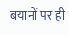बयानों पर ही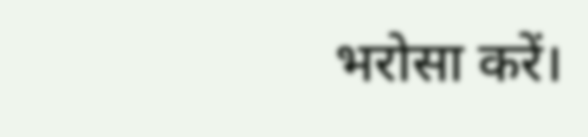भरोसा करें।